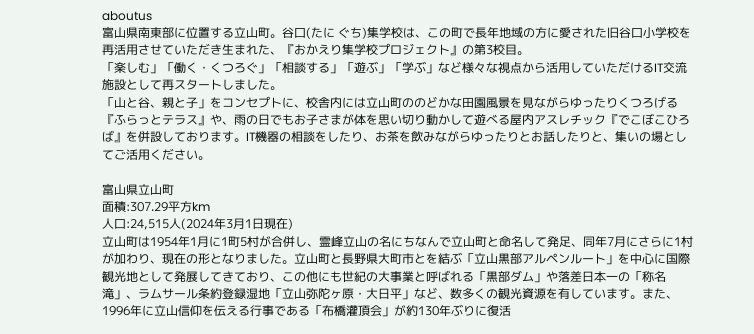aboutus
富山県南東部に位置する立山町。谷口(たに ぐち)集学校は、この町で長年地域の方に愛された旧谷口小学校を再活用させていただき生まれた、『おかえり集学校プロジェクト』の第3校目。
「楽しむ」「働く・くつろぐ」「相談する」「遊ぶ」「学ぶ」など様々な視点から活用していただけるIT交流施設として再スタートしました。
「山と谷、親と子」をコンセプトに、校舎内には立山町ののどかな田園風景を見ながらゆったりくつろげる『ふらっとテラス』や、雨の日でもお子さまが体を思い切り動かして遊べる屋内アスレチック『でこぼこひろば』を併設しております。IT機器の相談をしたり、お茶を飲みながらゆったりとお話したりと、集いの場としてご活用ください。

富山県立山町
面積:307.29平方km
人口:24,515人(2024年3月1日現在)
立山町は1954年1月に1町5村が合併し、霊峰立山の名にちなんで立山町と命名して発足、同年7月にさらに1村が加わり、現在の形となりました。立山町と長野県大町市とを結ぶ「立山黒部アルペンルート」を中心に国際観光地として発展してきており、この他にも世紀の大事業と呼ばれる「黒部ダム」や落差日本一の「称名滝」、ラムサール条約登録湿地「立山弥陀ヶ原・大日平」など、数多くの観光資源を有しています。また、1996年に立山信仰を伝える行事である「布橋灌頂会」が約130年ぶりに復活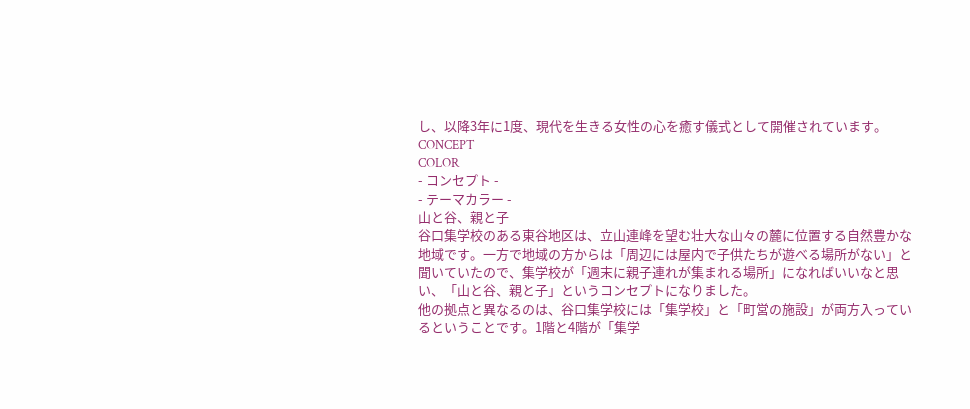し、以降3年に1度、現代を生きる女性の心を癒す儀式として開催されています。
CONCEPT
COLOR
- コンセプト -
- テーマカラー -
山と谷、親と子
谷口集学校のある東谷地区は、立山連峰を望む壮大な山々の麓に位置する自然豊かな地域です。一方で地域の方からは「周辺には屋内で子供たちが遊べる場所がない」と聞いていたので、集学校が「週末に親子連れが集まれる場所」になればいいなと思い、「山と谷、親と子」というコンセプトになりました。
他の拠点と異なるのは、谷口集学校には「集学校」と「町営の施設」が両方入っているということです。1階と4階が「集学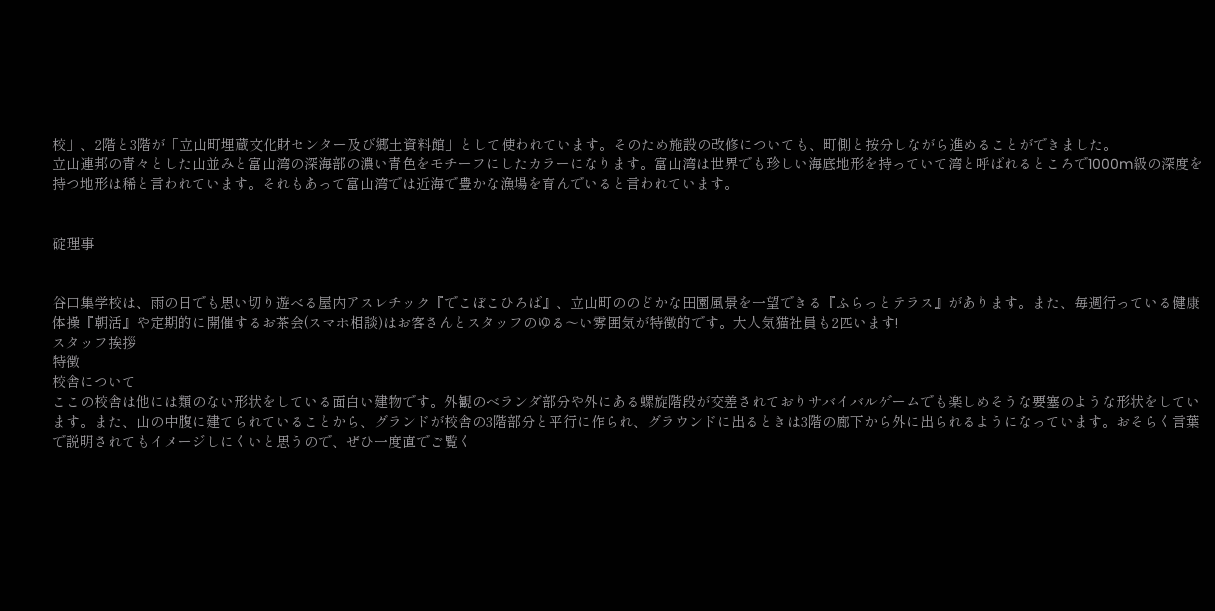校」、2階と3階が「立山町埋蔵文化財センター及び郷土資料館」として使われています。そのため施設の改修についても、町側と按分しながら進めることができました。
立山連邦の青々とした山並みと富山湾の深海部の濃い青色をモチーフにしたカラーになります。富山湾は世界でも珍しい海底地形を持っていて湾と呼ばれるところで1000m級の深度を持つ地形は稀と言われています。それもあって富山湾では近海で豊かな漁場を育んでいると言われています。


碇理事


谷口集学校は、雨の日でも思い切り遊べる屋内アスレチック『でこぼこひろば』、立山町ののどかな田園風景を一望できる『ふらっとテラス』があります。また、毎週行っている健康体操『朝活』や定期的に開催するお茶会(スマホ相談)はお客さんとスタッフのゆる〜い雰囲気が特徴的です。大人気猫社員も2匹います!
スタッフ挨拶
特徴
校舎について
ここの校舎は他には類のない形状をしている面白い建物です。外観のベランダ部分や外にある螺旋階段が交差されておりサバイバルゲームでも楽しめそうな要塞のような形状をしています。また、山の中腹に建てられていることから、グランドが校舎の3階部分と平行に作られ、グラウンドに出るときは3階の廊下から外に出られるようになっています。おそらく言葉で説明されてもイメージしにくいと思うので、ぜひ一度直でご覧く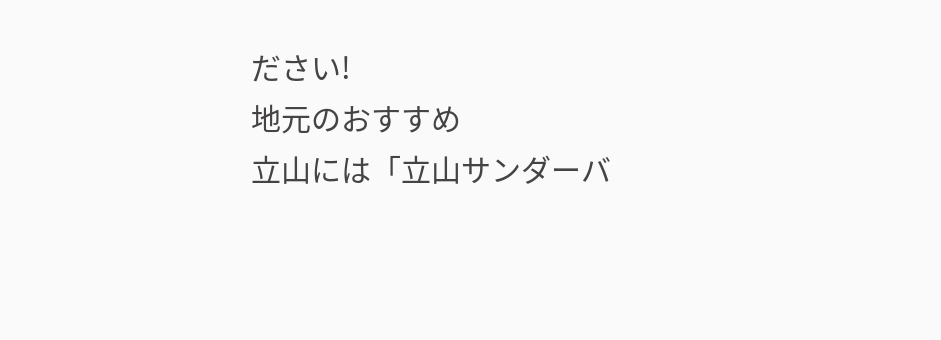ださい!
地元のおすすめ
立山には「立山サンダーバ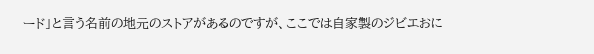ード」と言う名前の地元のストアがあるのですが、ここでは自家製のジビエおに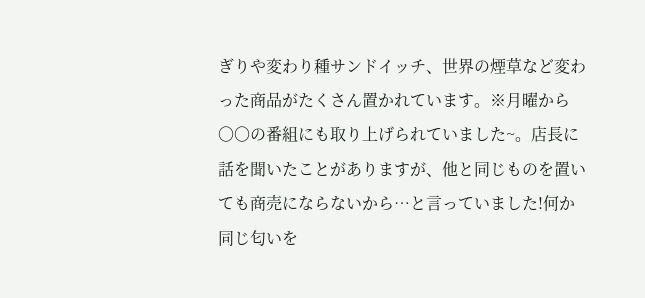ぎりや変わり種サンドイッチ、世界の煙草など変わった商品がたくさん置かれています。※月曜から〇〇の番組にも取り上げられていました~。店長に話を聞いたことがありますが、他と同じものを置いても商売にならないから…と言っていました!何か同じ匂いを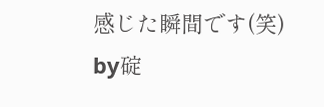感じた瞬間です(笑)
by碇